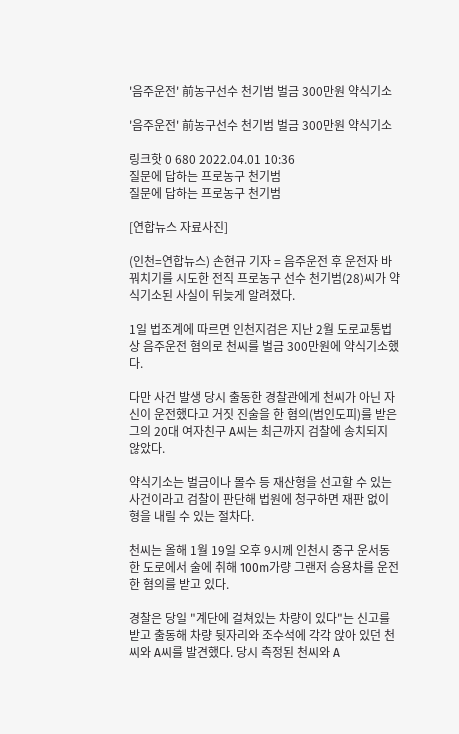'음주운전' 前농구선수 천기범 벌금 300만원 약식기소

'음주운전' 前농구선수 천기범 벌금 300만원 약식기소

링크핫 0 680 2022.04.01 10:36
질문에 답하는 프로농구 천기범
질문에 답하는 프로농구 천기범

[연합뉴스 자료사진]

(인천=연합뉴스) 손현규 기자 = 음주운전 후 운전자 바꿔치기를 시도한 전직 프로농구 선수 천기범(28)씨가 약식기소된 사실이 뒤늦게 알려졌다.

1일 법조계에 따르면 인천지검은 지난 2월 도로교통법상 음주운전 혐의로 천씨를 벌금 300만원에 약식기소했다.

다만 사건 발생 당시 출동한 경찰관에게 천씨가 아닌 자신이 운전했다고 거짓 진술을 한 혐의(범인도피)를 받은 그의 20대 여자친구 A씨는 최근까지 검찰에 송치되지 않았다.

약식기소는 벌금이나 몰수 등 재산형을 선고할 수 있는 사건이라고 검찰이 판단해 법원에 청구하면 재판 없이 형을 내릴 수 있는 절차다.

천씨는 올해 1월 19일 오후 9시께 인천시 중구 운서동 한 도로에서 술에 취해 100m가량 그랜저 승용차를 운전한 혐의를 받고 있다.

경찰은 당일 "계단에 걸쳐있는 차량이 있다"는 신고를 받고 출동해 차량 뒷자리와 조수석에 각각 앉아 있던 천씨와 A씨를 발견했다. 당시 측정된 천씨와 A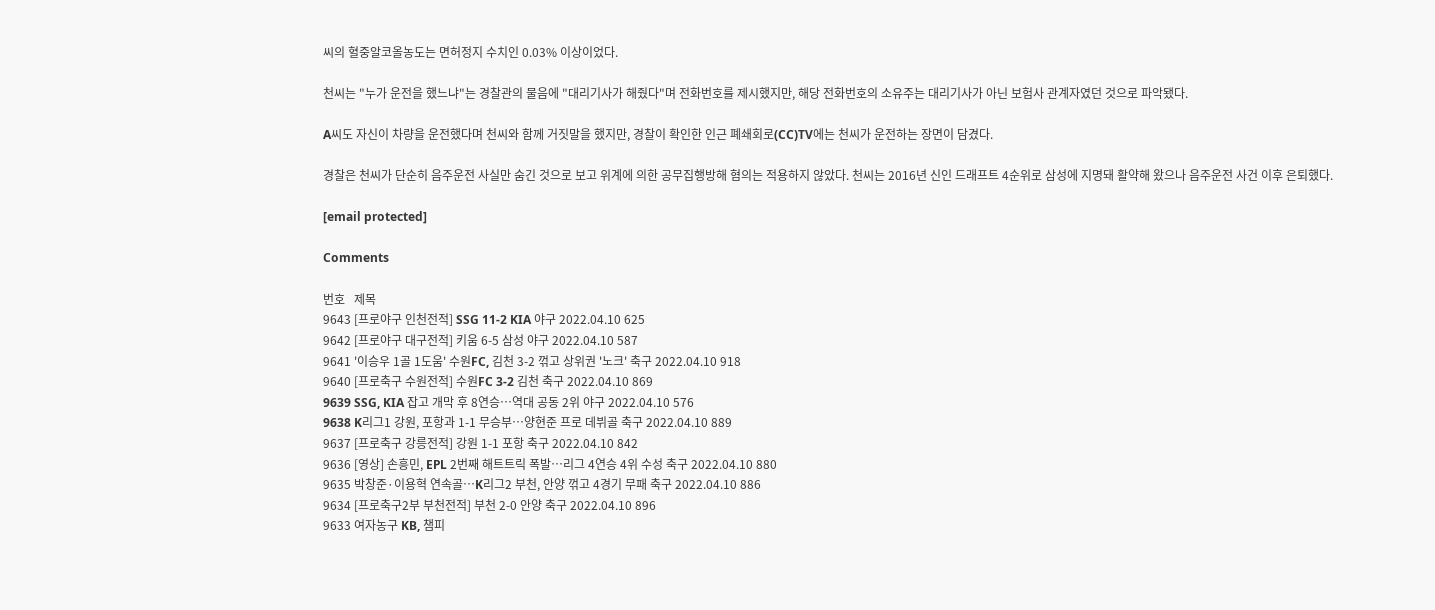씨의 혈중알코올농도는 면허정지 수치인 0.03% 이상이었다.

천씨는 "누가 운전을 했느냐"는 경찰관의 물음에 "대리기사가 해줬다"며 전화번호를 제시했지만, 해당 전화번호의 소유주는 대리기사가 아닌 보험사 관계자였던 것으로 파악됐다.

A씨도 자신이 차량을 운전했다며 천씨와 함께 거짓말을 했지만, 경찰이 확인한 인근 폐쇄회로(CC)TV에는 천씨가 운전하는 장면이 담겼다.

경찰은 천씨가 단순히 음주운전 사실만 숨긴 것으로 보고 위계에 의한 공무집행방해 혐의는 적용하지 않았다. 천씨는 2016년 신인 드래프트 4순위로 삼성에 지명돼 활약해 왔으나 음주운전 사건 이후 은퇴했다.

[email protected]

Comments

번호   제목
9643 [프로야구 인천전적] SSG 11-2 KIA 야구 2022.04.10 625
9642 [프로야구 대구전적] 키움 6-5 삼성 야구 2022.04.10 587
9641 '이승우 1골 1도움' 수원FC, 김천 3-2 꺾고 상위권 '노크' 축구 2022.04.10 918
9640 [프로축구 수원전적] 수원FC 3-2 김천 축구 2022.04.10 869
9639 SSG, KIA 잡고 개막 후 8연승…역대 공동 2위 야구 2022.04.10 576
9638 K리그1 강원, 포항과 1-1 무승부…양현준 프로 데뷔골 축구 2022.04.10 889
9637 [프로축구 강릉전적] 강원 1-1 포항 축구 2022.04.10 842
9636 [영상] 손흥민, EPL 2번째 해트트릭 폭발…리그 4연승 4위 수성 축구 2022.04.10 880
9635 박창준·이용혁 연속골…K리그2 부천, 안양 꺾고 4경기 무패 축구 2022.04.10 886
9634 [프로축구2부 부천전적] 부천 2-0 안양 축구 2022.04.10 896
9633 여자농구 KB, 챔피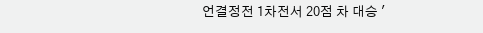언결정전 1차전서 20점 차 대승 '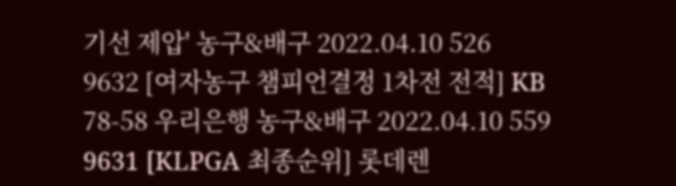기선 제압' 농구&배구 2022.04.10 526
9632 [여자농구 챔피언결정 1차전 전적] KB 78-58 우리은행 농구&배구 2022.04.10 559
9631 [KLPGA 최종순위] 롯데렌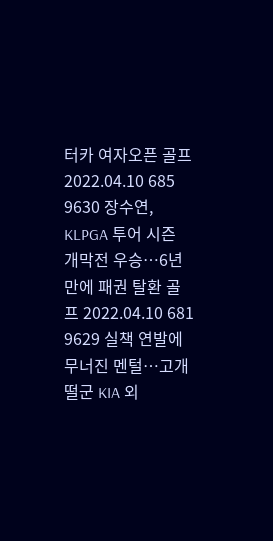터카 여자오픈 골프 2022.04.10 685
9630 장수연, KLPGA 투어 시즌 개막전 우승…6년 만에 패권 탈환 골프 2022.04.10 681
9629 실책 연발에 무너진 멘털…고개 떨군 KIA 외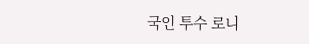국인 투수 로니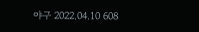야구 2022.04.10 608